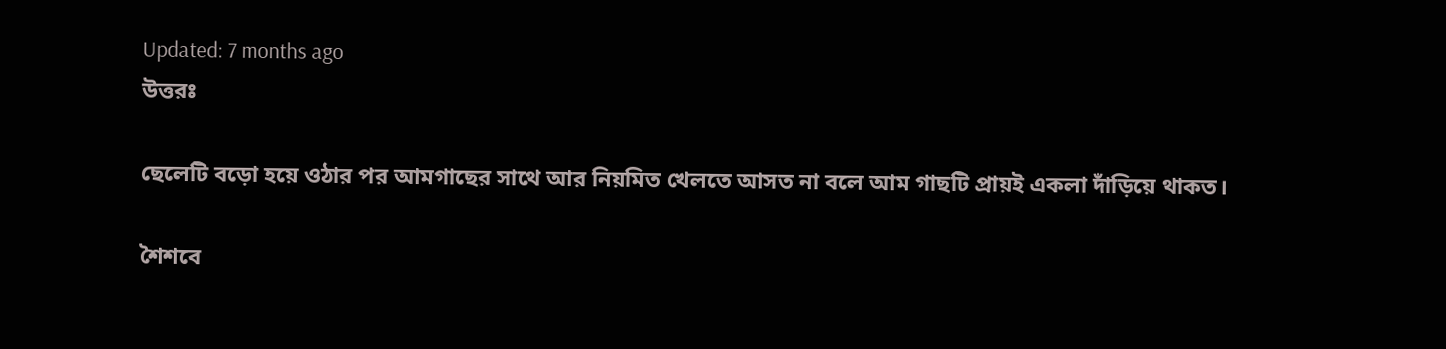Updated: 7 months ago
উত্তরঃ

ছেলেটি বড়ো হয়ে ওঠার পর আমগাছের সাথে আর নিয়মিত খেলতে আসত না বলে আম গাছটি প্রায়ই একলা দাঁড়িয়ে থাকত।

শৈশবে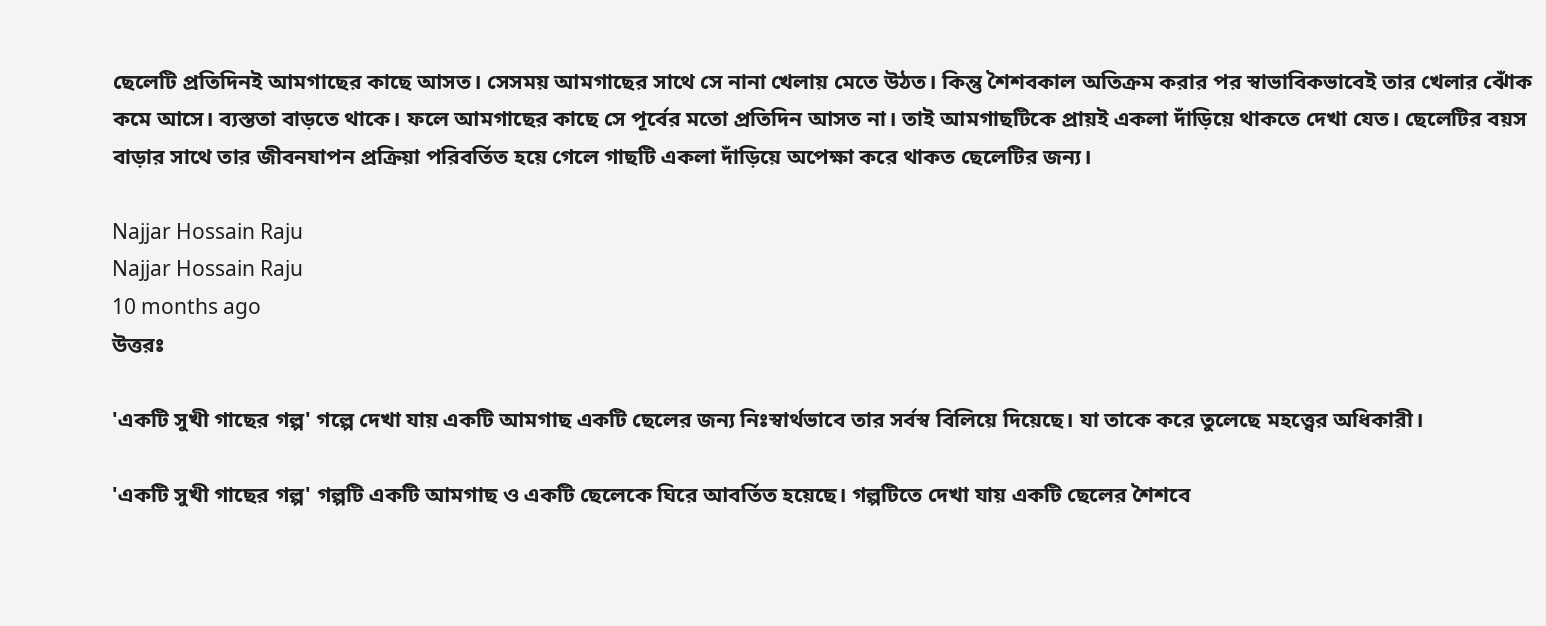ছেলেটি প্রতিদিনই আমগাছের কাছে আসত। সেসময় আমগাছের সাথে সে নানা খেলায় মেতে উঠত। কিন্তু শৈশবকাল অতিক্রম করার পর স্বাভাবিকভাবেই তার খেলার ঝোঁক কমে আসে। ব্যস্ততা বাড়তে থাকে। ফলে আমগাছের কাছে সে পূর্বের মতো প্রতিদিন আসত না। তাই আমগাছটিকে প্রায়ই একলা দাঁড়িয়ে থাকতে দেখা যেত। ছেলেটির বয়স বাড়ার সাথে তার জীবনযাপন প্রক্রিয়া পরিবর্তিত হয়ে গেলে গাছটি একলা দাঁড়িয়ে অপেক্ষা করে থাকত ছেলেটির জন্য।

Najjar Hossain Raju
Najjar Hossain Raju
10 months ago
উত্তরঃ

'একটি সুখী গাছের গল্প' গল্পে দেখা যায় একটি আমগাছ একটি ছেলের জন্য নিঃস্বার্থভাবে তার সর্বস্ব বিলিয়ে দিয়েছে। যা তাকে করে তুলেছে মহত্ত্বের অধিকারী।

'একটি সুখী গাছের গল্প' গল্পটি একটি আমগাছ ও একটি ছেলেকে ঘিরে আবর্তিত হয়েছে। গল্পটিতে দেখা যায় একটি ছেলের শৈশবে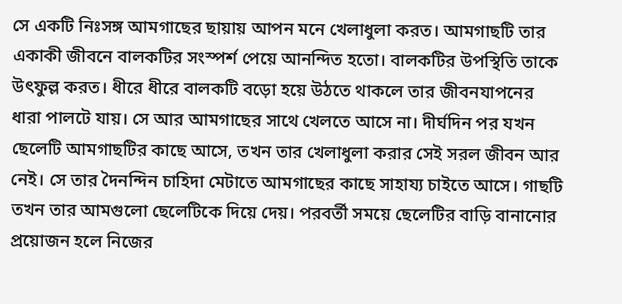সে একটি নিঃসঙ্গ আমগাছের ছায়ায় আপন মনে খেলাধুলা করত। আমগাছটি তার একাকী জীবনে বালকটির সংস্পর্শ পেয়ে আনন্দিত হতো। বালকটির উপস্থিতি তাকে উৎফুল্ল করত। ধীরে ধীরে বালকটি বড়ো হয়ে উঠতে থাকলে তার জীবনযাপনের ধারা পালটে যায়। সে আর আমগাছের সাথে খেলতে আসে না। দীর্ঘদিন পর যখন ছেলেটি আমগাছটির কাছে আসে, তখন তার খেলাধুলা করার সেই সরল জীবন আর নেই। সে তার দৈনন্দিন চাহিদা মেটাতে আমগাছের কাছে সাহায্য চাইতে আসে। গাছটি তখন তার আমগুলো ছেলেটিকে দিয়ে দেয়। পরবর্তী সময়ে ছেলেটির বাড়ি বানানোর প্রয়োজন হলে নিজের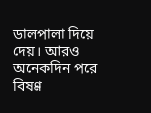ডালপালা দিয়ে দেয়। আরও অনেকদিন পরে বিষণ্ণ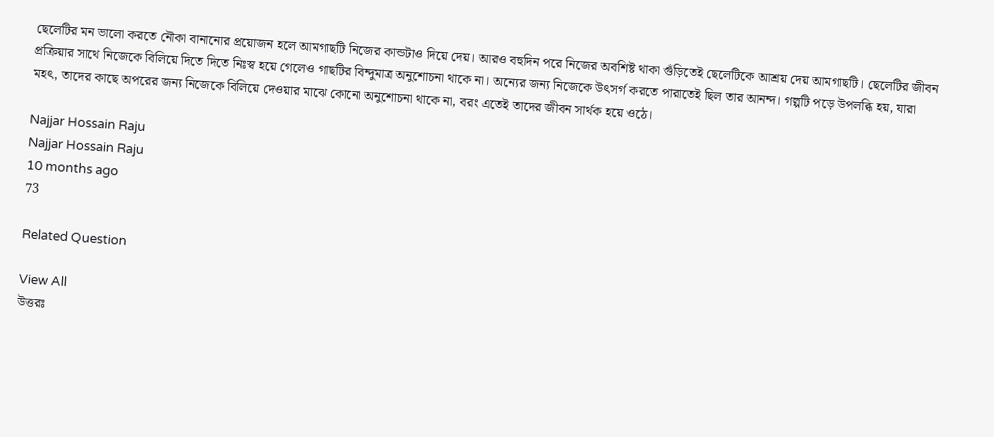ছেলেটির মন ভালো করতে নৌকা বানানোর প্রয়োজন হলে আমগাছটি নিজের কান্ডটাও দিয়ে দেয়। আরও বহুদিন পরে নিজের অবশিষ্ট থাকা গুঁড়িতেই ছেলেটিকে আশ্রয় দেয় আমগাছটি। ছেলেটির জীবন প্রক্রিয়ার সাথে নিজেকে বিলিয়ে দিতে দিতে নিঃস্ব হয়ে গেলেও গাছটির বিন্দুমাত্র অনুশোচনা থাকে না। অন্যের জন্য নিজেকে উৎসর্গ করতে পারাতেই ছিল তার আনন্দ। গল্পটি পড়ে উপলব্ধি হয়, যারা মহৎ, তাদের কাছে অপরের জন্য নিজেকে বিলিয়ে দেওয়ার মাঝে কোনো অনুশোচনা থাকে না, বরং এতেই তাদের জীবন সার্থক হয়ে ওঠে।

Najjar Hossain Raju
Najjar Hossain Raju
10 months ago
73

Related Question

View All
উত্তরঃ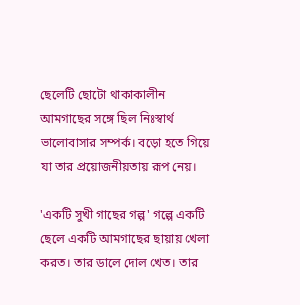ছেলেটি ছোটো থাকাকালীন আমগাছের সঙ্গে ছিল নিঃস্বার্থ ভালোবাসার সম্পর্ক। বড়ো হতে গিয়ে যা তার প্রয়োজনীয়তায় রূপ নেয়।

'একটি সুখী গাছের গল্প' গল্পে একটি ছেলে একটি আমগাছের ছায়ায় খেলা করত। তার ডালে দোল খেত। তার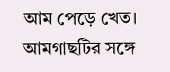আম পেড়ে খেত। আমগাছটির সঙ্গে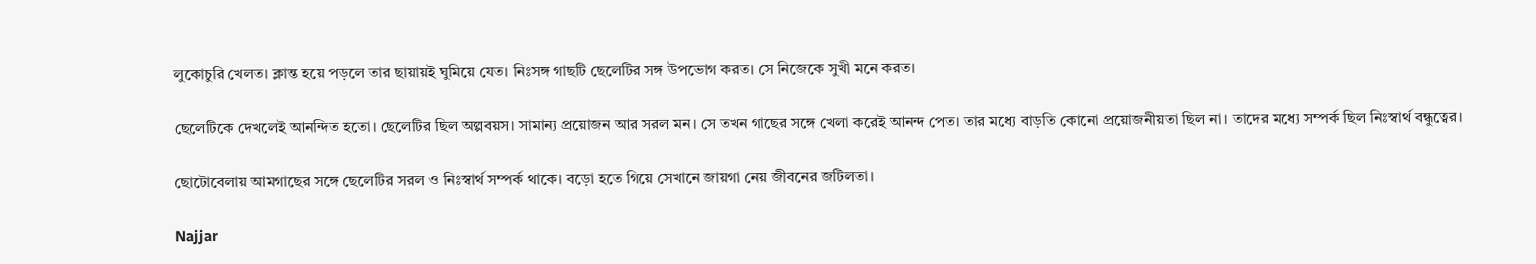লুকোচুরি খেলত। ক্লান্ত হয়ে পড়লে তার ছায়ায়ই ঘুমিয়ে যেত। নিঃসঙ্গ গাছটি ছেলেটির সঙ্গ উপভোগ করত। সে নিজেকে সুখী মনে করত।

ছেলেটিকে দেখলেই আনন্দিত হতো। ছেলেটির ছিল অল্পবয়স। সামান্য প্রয়োজন আর সরল মন। সে তখন গাছের সঙ্গে খেলা করেই আনন্দ পেত। তার মধ্যে বাড়তি কোনো প্রয়োজনীয়তা ছিল না। তাদের মধ্যে সম্পর্ক ছিল নিঃস্বার্থ বন্ধুত্বের।

ছোটোবেলায় আমগাছের সঙ্গে ছেলেটির সরল ও নিঃস্বার্থ সম্পর্ক থাকে। বড়ো হতে গিয়ে সেখানে জায়গা নেয় জীবনের জটিলতা।

Najjar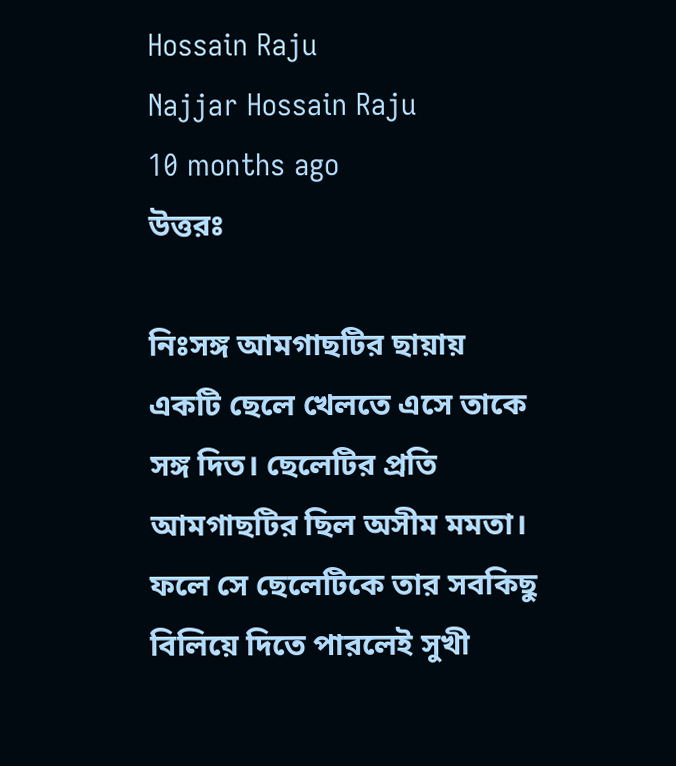Hossain Raju
Najjar Hossain Raju
10 months ago
উত্তরঃ

নিঃসঙ্গ আমগাছটির ছায়ায় একটি ছেলে খেলতে এসে তাকে সঙ্গ দিত। ছেলেটির প্রতি আমগাছটির ছিল অসীম মমতা। ফলে সে ছেলেটিকে তার সবকিছু বিলিয়ে দিতে পারলেই সুখী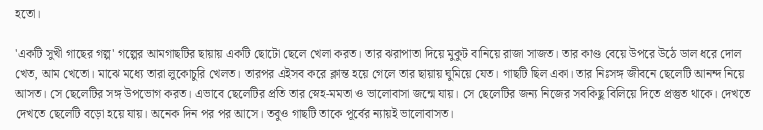হতো।

'একটি সুখী গাছের গল্প' গল্পের আমগাছটির ছায়ায় একটি ছোটো ছেলে খেলা করত। তার ঝরাপাতা দিয়ে মুকুট বানিয়ে রাজা সাজত। তার কাণ্ড বেয়ে উপরে উঠে ডাল ধরে দোল খেত, আম খেতো। মাঝে মধ্যে তারা লুকোচুরি খেলত। তারপর এইসব করে ক্লান্ত হয়ে গেলে তার ছায়ায় ঘুমিয়ে যেত। গাছটি ছিল একা। তার নিঃসঙ্গ জীবনে ছেলেটি আনন্দ নিয়ে আসত। সে ছেলেটির সঙ্গ উপভোগ করত। এভাবে ছেলেটির প্রতি তার স্নেহ-মমতা ও ভালোবাসা জন্মে যায়। সে ছেলেটির জন্য নিজের সবকিছু বিলিয়ে দিতে প্রস্তুত থাকে। দেখতে দেখতে ছেলেটি বড়ো হয়ে যায়। অনেক দিন পর পর আসে। তবুও গাছটি তাকে পূর্বের ন্যায়ই ভালোবাসত।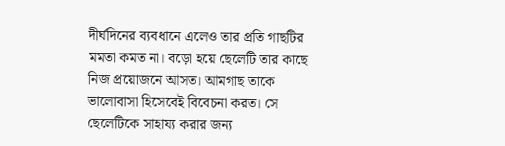দীর্ঘদিনের ব্যবধানে এলেও তার প্রতি গাছটির মমতা কমত না। বড়ো হয়ে ছেলেটি তার কাছে নিজ প্রয়োজনে আসত। আমগাছ তাকে ভালোবাসা হিসেবেই বিবেচনা করত। সে ছেলেটিকে সাহায্য করার জন্য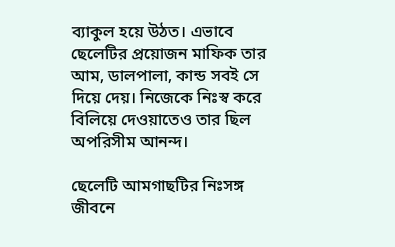ব্যাকুল হয়ে উঠত। এভাবে ছেলেটির প্রয়োজন মাফিক তার আম, ডালপালা, কান্ড সবই সে দিয়ে দেয়। নিজেকে নিঃস্ব করে বিলিয়ে দেওয়াতেও তার ছিল অপরিসীম আনন্দ।

ছেলেটি আমগাছটির নিঃসঙ্গ জীবনে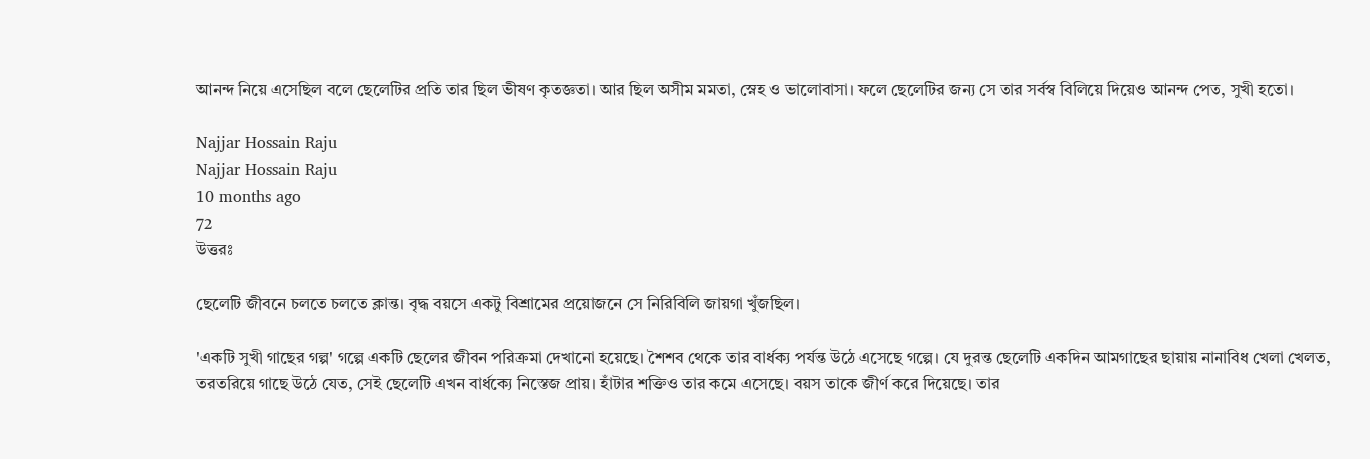আনন্দ নিয়ে এসেছিল বলে ছেলেটির প্রতি তার ছিল ভীষণ কৃতজ্ঞতা। আর ছিল অসীম মমতা, স্নেহ ও ভালোবাসা। ফলে ছেলেটির জন্য সে তার সর্বস্ব বিলিয়ে দিয়েও আনন্দ পেত, সুখী হতো।

Najjar Hossain Raju
Najjar Hossain Raju
10 months ago
72
উত্তরঃ

ছেলেটি জীবনে চলতে চলতে ক্লান্ত। বৃদ্ধ বয়সে একটু বিশ্রামের প্রয়োজনে সে নিরিবিলি জায়গা খুঁজছিল।

'একটি সুখী গাছের গল্প' গল্পে একটি ছেলের জীবন পরিক্রমা দেখানো হয়েছে। শৈশব থেকে তার বার্ধক্য পর্যন্ত উঠে এসেছে গল্পে। যে দুরন্ত ছেলেটি একদিন আমগাছের ছায়ায় নানাবিধ খেলা খেলত, তরতরিয়ে গাছে উঠে যেত, সেই ছেলেটি এখন বার্ধক্যে নিস্তেজ প্রায়। হাঁটার শক্তিও তার কমে এসেছে। বয়স তাকে জীর্ণ করে দিয়েছে। তার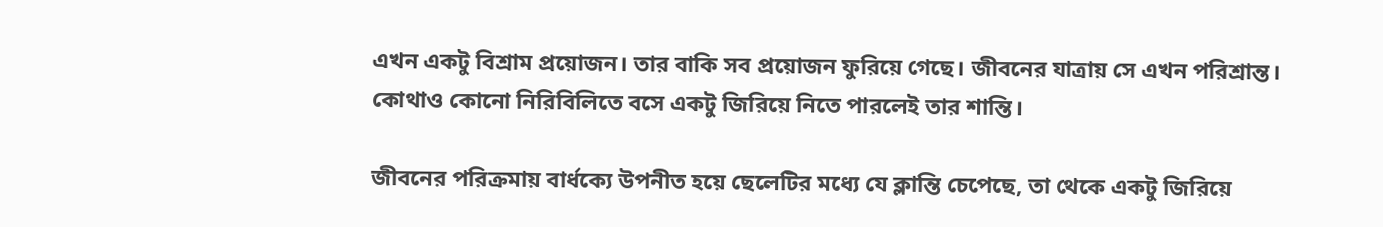এখন একটু বিশ্রাম প্রয়োজন। তার বাকি সব প্রয়োজন ফুরিয়ে গেছে। জীবনের যাত্রায় সে এখন পরিশ্রান্ত। কোথাও কোনো নিরিবিলিতে বসে একটু জিরিয়ে নিতে পারলেই তার শান্তি।

জীবনের পরিক্রমায় বার্ধক্যে উপনীত হয়ে ছেলেটির মধ্যে যে ক্লান্তি চেপেছে, তা থেকে একটু জিরিয়ে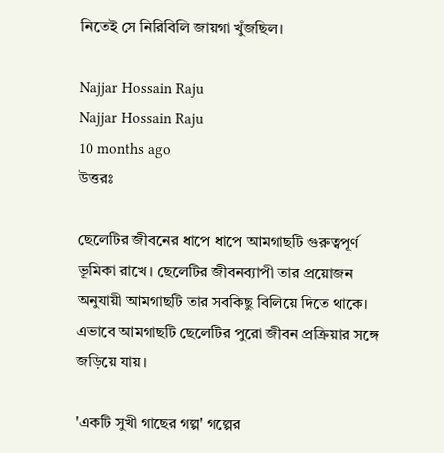নিতেই সে নিরিবিলি জায়গা খুঁজছিল।

Najjar Hossain Raju
Najjar Hossain Raju
10 months ago
উত্তরঃ

ছেলেটির জীবনের ধাপে ধাপে আমগাছটি গুরুত্বপূর্ণ ভূমিকা রাখে। ছেলেটির জীবনব্যাপী তার প্রয়োজন অনুযায়ী আমগাছটি তার সবকিছু বিলিয়ে দিতে থাকে। এভাবে আমগাছটি ছেলেটির পুরো জীবন প্রক্রিয়ার সঙ্গে জড়িয়ে যায়।

'একটি সুখী গাছের গল্প' গল্পের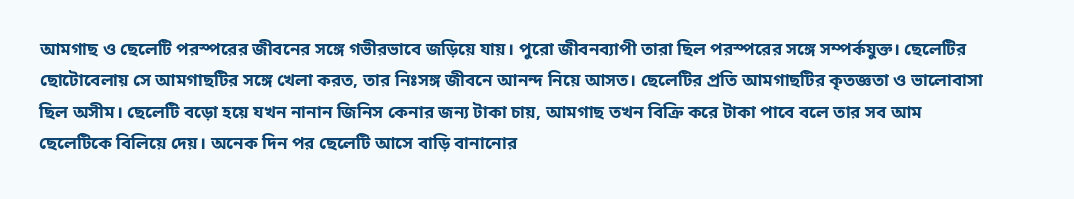আমগাছ ও ছেলেটি পরস্পরের জীবনের সঙ্গে গভীরভাবে জড়িয়ে যায়। পুরো জীবনব্যাপী তারা ছিল পরস্পরের সঙ্গে সম্পর্কযুক্ত। ছেলেটির ছোটোবেলায় সে আমগাছটির সঙ্গে খেলা করত, তার নিঃসঙ্গ জীবনে আনন্দ নিয়ে আসত। ছেলেটির প্রতি আমগাছটির কৃতজ্ঞতা ও ভালোবাসা ছিল অসীম। ছেলেটি বড়ো হয়ে যখন নানান জিনিস কেনার জন্য টাকা চায়, আমগাছ তখন বিক্রি করে টাকা পাবে বলে তার সব আম ছেলেটিকে বিলিয়ে দেয়। অনেক দিন পর ছেলেটি আসে বাড়ি বানানোর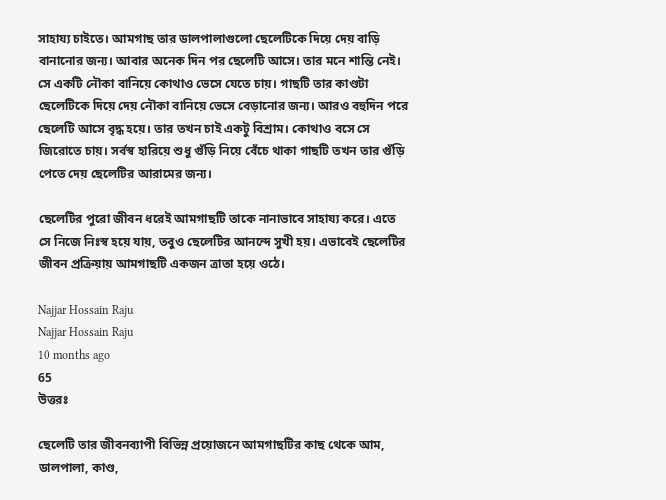সাহায্য চাইতে। আমগাছ তার ডালপালাগুলো ছেলেটিকে দিয়ে দেয় বাড়ি বানানোর জন্য। আবার অনেক দিন পর ছেলেটি আসে। তার মনে শান্তি নেই। সে একটি নৌকা বানিয়ে কোথাও ভেসে যেতে চায়। গাছটি তার কাণ্ডটা ছেলেটিকে দিয়ে দেয় নৌকা বানিয়ে ভেসে বেড়ানোর জন্য। আরও বহুদিন পরে ছেলেটি আসে বৃদ্ধ হয়ে। তার তখন চাই একটু বিশ্রাম। কোথাও বসে সে জিরোতে চায়। সর্বস্ব হারিয়ে শুধু গুঁড়ি নিয়ে বেঁচে থাকা গাছটি তখন তার গুঁড়ি পেতে দেয় ছেলেটির আরামের জন্য।

ছেলেটির পুরো জীবন ধরেই আমগাছটি তাকে নানাভাবে সাহায্য করে। এতে সে নিজে নিঃস্ব হয়ে যায়, তবুও ছেলেটির আনন্দে সুখী হয়। এভাবেই ছেলেটির জীবন প্রক্রিয়ায় আমগাছটি একজন ত্রাতা হয়ে ওঠে।

Najjar Hossain Raju
Najjar Hossain Raju
10 months ago
65
উত্তরঃ

ছেলেটি তার জীবনব্যাপী বিভিন্ন প্রয়োজনে আমগাছটির কাছ থেকে আম, ডালপালা, কাণ্ড,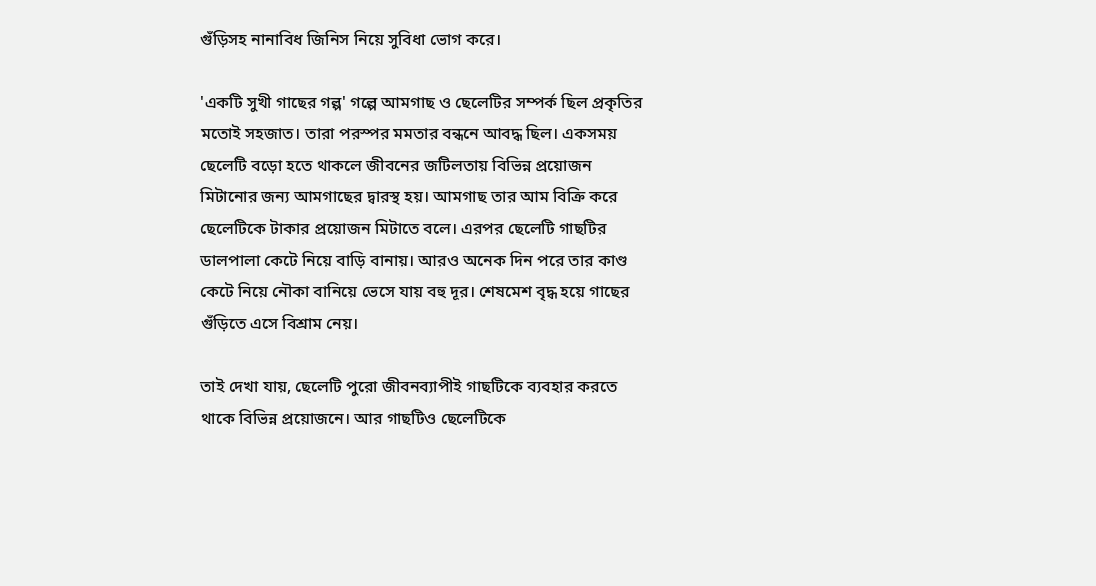গুঁড়িসহ নানাবিধ জিনিস নিয়ে সুবিধা ভোগ করে।

'একটি সুখী গাছের গল্প' গল্পে আমগাছ ও ছেলেটির সম্পর্ক ছিল প্রকৃতির মতোই সহজাত। তারা পরস্পর মমতার বন্ধনে আবদ্ধ ছিল। একসময় ছেলেটি বড়ো হতে থাকলে জীবনের জটিলতায় বিভিন্ন প্রয়োজন মিটানোর জন্য আমগাছের দ্বারস্থ হয়। আমগাছ তার আম বিক্রি করে ছেলেটিকে টাকার প্রয়োজন মিটাতে বলে। এরপর ছেলেটি গাছটির ডালপালা কেটে নিয়ে বাড়ি বানায়। আরও অনেক দিন পরে তার কাণ্ড কেটে নিয়ে নৌকা বানিয়ে ভেসে যায় বহু দূর। শেষমেশ বৃদ্ধ হয়ে গাছের গুঁড়িতে এসে বিশ্রাম নেয়।

তাই দেখা যায়, ছেলেটি পুরো জীবনব্যাপীই গাছটিকে ব্যবহার করতে থাকে বিভিন্ন প্রয়োজনে। আর গাছটিও ছেলেটিকে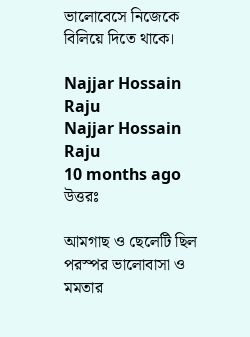ভালোবেসে নিজেকে বিলিয়ে দিতে থাকে।

Najjar Hossain Raju
Najjar Hossain Raju
10 months ago
উত্তরঃ

আমগাছ ও ছেলেটি ছিল পরস্পর ভালোবাসা ও মমতার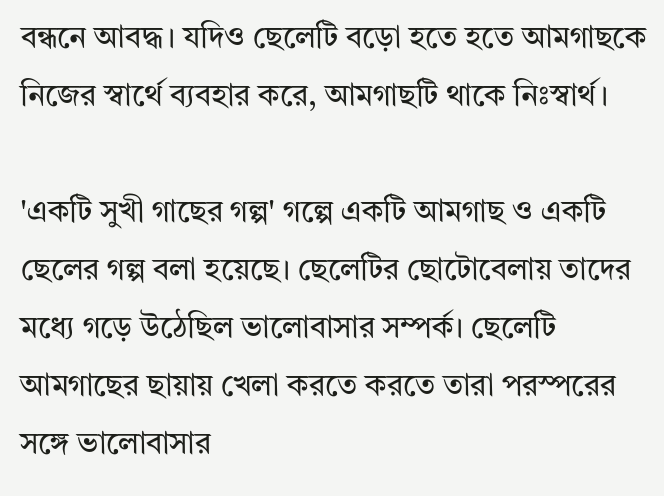বন্ধনে আবদ্ধ। যদিও ছেলেটি বড়ো হতে হতে আমগাছকে নিজের স্বার্থে ব্যবহার করে, আমগাছটি থাকে নিঃস্বার্থ।

'একটি সুখী গাছের গল্প' গল্পে একটি আমগাছ ও একটি ছেলের গল্প বলা হয়েছে। ছেলেটির ছোটোবেলায় তাদের মধ্যে গড়ে উঠেছিল ভালোবাসার সম্পর্ক। ছেলেটি আমগাছের ছায়ায় খেলা করতে করতে তারা পরস্পরের সঙ্গে ভালোবাসার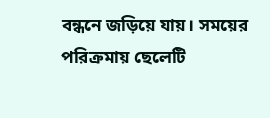বন্ধনে জড়িয়ে যায়। সময়ের পরিক্রমায় ছেলেটি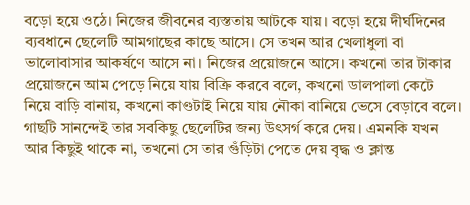বড়ো হয়ে ওঠে। নিজের জীবনের ব্যস্ততায় আটকে যায়। বড়ো হয়ে দীর্ঘদিনের ব্যবধানে ছেলেটি আমগাছের কাছে আসে। সে তখন আর খেলাধুলা বা ভালোবাসার আকর্ষণে আসে না। নিজের প্রয়োজনে আসে। কখনো তার টাকার প্রয়োজনে আম পেড়ে নিয়ে যায় বিক্রি করবে বলে, কখনো ডালপালা কেটে নিয়ে বাড়ি বানায়, কখনো কাণ্ডটাই নিয়ে যায় নৌকা বানিয়ে ভেসে বেড়াবে বলে। গাছটি সানন্দেই তার সবকিছু ছেলেটির জন্য উৎসর্গ করে দেয়। এমনকি যখন আর কিছুই থাকে না, তখনো সে তার গুঁড়িটা পেতে দেয় বৃদ্ধ ও ক্লান্ত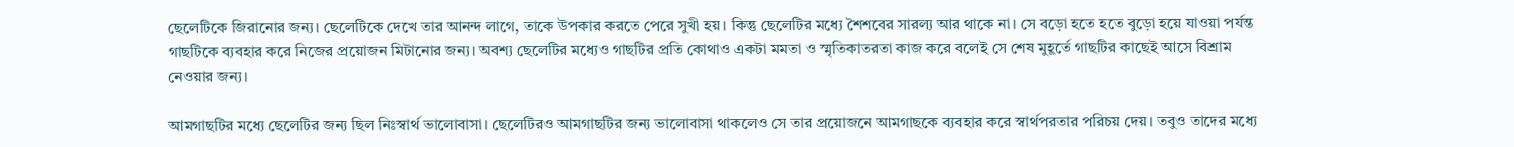ছেলেটিকে জিরানোর জন্য। ছেলেটিকে দেখে তার আনন্দ লাগে, তাকে উপকার করতে পেরে সুখী হয়। কিন্তু ছেলেটির মধ্যে শৈশবের সারল্য আর থাকে না। সে বড়ো হতে হতে বুড়ো হয়ে যাওয়া পর্যন্ত গাছটিকে ব্যবহার করে নিজের প্রয়োজন মিটানোর জন্য। অবশ্য ছেলেটির মধ্যেও গাছটির প্রতি কোথাও একটা মমতা ও স্মৃতিকাতরতা কাজ করে বলেই সে শেষ মুহূর্তে গাছটির কাছেই আসে বিশ্রাম নেওয়ার জন্য।

আমগাছটির মধ্যে ছেলেটির জন্য ছিল নিঃস্বার্থ ভালোবাসা। ছেলেটিরও আমগাছটির জন্য ভালোবাসা থাকলেও সে তার প্রয়োজনে আমগাছকে ব্যবহার করে স্বার্থপরতার পরিচয় দেয়। তবুও তাদের মধ্যে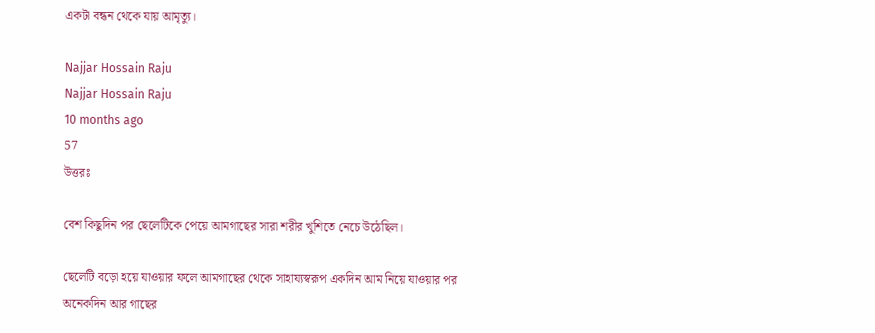একটা বন্ধন থেকে যায় আমৃত্যু।

Najjar Hossain Raju
Najjar Hossain Raju
10 months ago
57
উত্তরঃ

বেশ কিছুদিন পর ছেলেটিকে পেয়ে আমগাছের সারা শরীর খুশিতে নেচে উঠেছিল।

ছেলেটি বড়ো হয়ে যাওয়ার ফলে আমগাছের থেকে সাহায্যস্বরূপ একদিন আম নিয়ে যাওয়ার পর অনেকদিন আর গাছের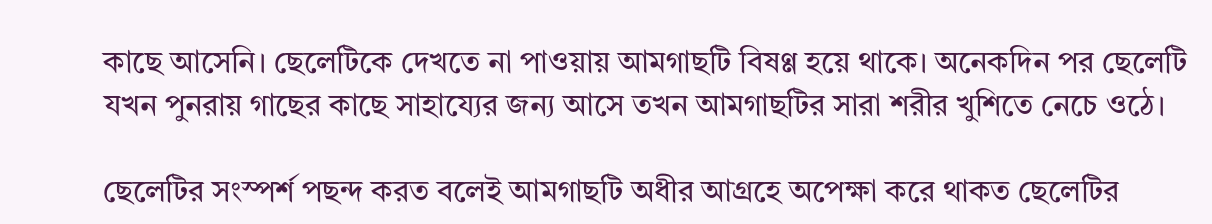কাছে আসেনি। ছেলেটিকে দেখতে না পাওয়ায় আমগাছটি বিষণ্ণ হয়ে থাকে। অনেকদিন পর ছেলেটি যখন পুনরায় গাছের কাছে সাহায্যের জন্য আসে তখন আমগাছটির সারা শরীর খুশিতে নেচে ওঠে।

ছেলেটির সংস্পর্শ পছন্দ করত বলেই আমগাছটি অধীর আগ্রহে অপেক্ষা করে থাকত ছেলেটির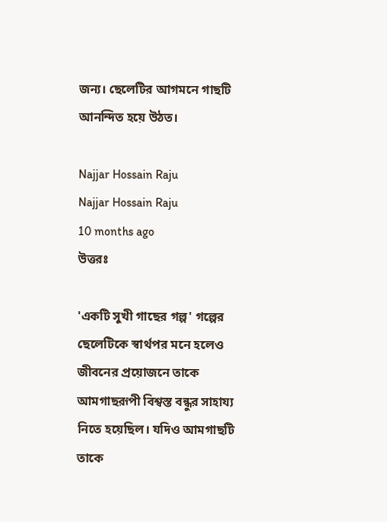জন্য। ছেলেটির আগমনে গাছটি আনন্দিত হয়ে উঠত।

Najjar Hossain Raju
Najjar Hossain Raju
10 months ago
উত্তরঃ

'একটি সুখী গাছের গল্প' গল্পের ছেলেটিকে স্বার্থপর মনে হলেও জীবনের প্রয়োজনে তাকে আমগাছরূপী বিশ্বস্ত বন্ধুর সাহায্য নিতে হয়েছিল। যদিও আমগাছটি তাকে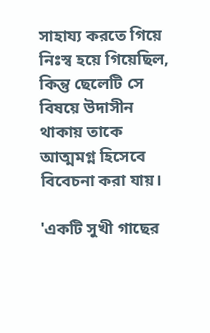সাহায্য করতে গিয়ে নিঃস্ব হয়ে গিয়েছিল, কিন্তু ছেলেটি সে বিষয়ে উদাসীন থাকায় তাকে আত্মমগ্ন হিসেবে বিবেচনা করা যায়।

'একটি সুখী গাছের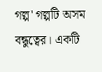গল্প' গল্পটি অসম বন্ধুত্বের। একটি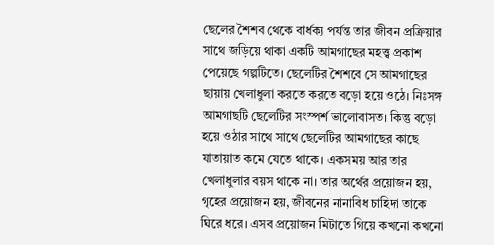ছেলের শৈশব থেকে বার্ধক্য পর্যন্ত তার জীবন প্রক্রিয়ার সাথে জড়িয়ে থাকা একটি আমগাছের মহত্ত্ব প্রকাশ পেয়েছে গল্পটিতে। ছেলেটির শৈশবে সে আমগাছের ছায়ায় খেলাধুলা করতে করতে বড়ো হয়ে ওঠে। নিঃসঙ্গ আমগাছটি ছেলেটির সংস্পর্শ ভালোবাসত। কিন্তু বড়ো হয়ে ওঠার সাথে সাথে ছেলেটির আমগাছের কাছে যাতায়াত কমে যেতে থাকে। একসময় আর তার খেলাধুলার বয়স থাকে না। তার অর্থের প্রয়োজন হয়, গৃহের প্রয়োজন হয়, জীবনের নানাবিধ চাহিদা তাকে ঘিরে ধরে। এসব প্রয়োজন মিটাতে গিয়ে কখনো কখনো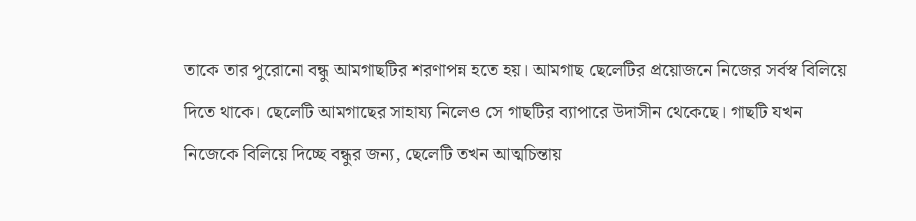তাকে তার পুরোনো বন্ধু আমগাছটির শরণাপন্ন হতে হয়। আমগাছ ছেলেটির প্রয়োজনে নিজের সর্বস্ব বিলিয়ে দিতে থাকে। ছেলেটি আমগাছের সাহায্য নিলেও সে গাছটির ব্যাপারে উদাসীন থেকেছে। গাছটি যখন নিজেকে বিলিয়ে দিচ্ছে বন্ধুর জন্য, ছেলেটি তখন আত্মচিন্তায়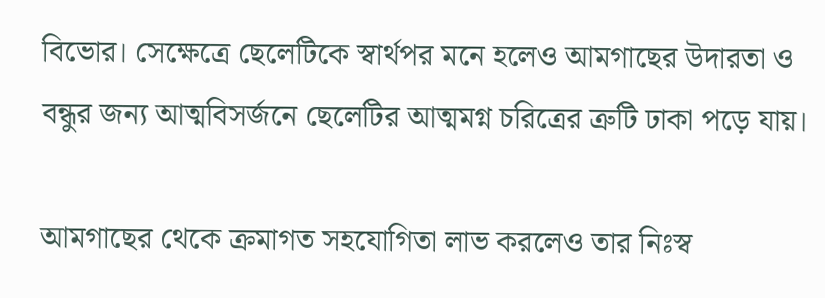বিভোর। সেক্ষেত্রে ছেলেটিকে স্বার্থপর মনে হলেও আমগাছের উদারতা ও বন্ধুর জন্য আত্মবিসর্জনে ছেলেটির আত্মমগ্ন চরিত্রের ত্রুটি ঢাকা পড়ে যায়।

আমগাছের থেকে ক্রমাগত সহযোগিতা লাভ করলেও তার নিঃস্ব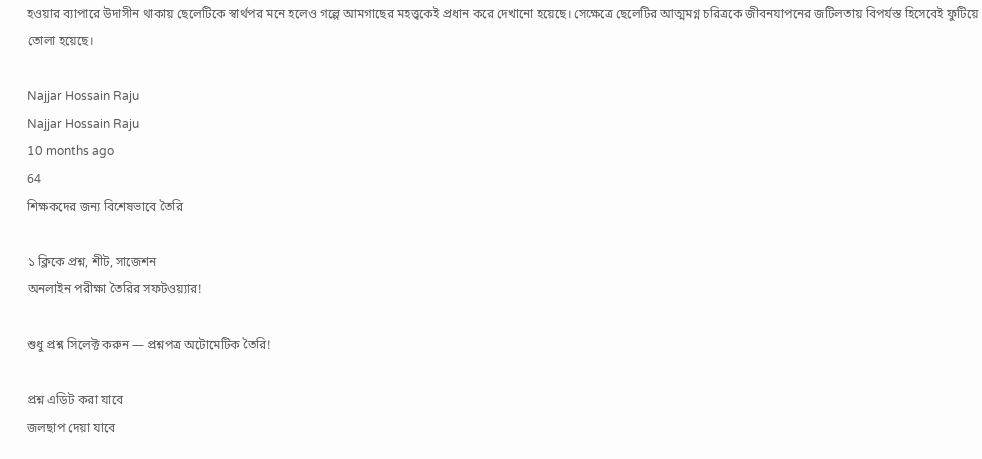হওয়ার ব্যাপারে উদাসীন থাকায় ছেলেটিকে স্বার্থপর মনে হলেও গল্পে আমগাছের মহত্ত্বকেই প্রধান করে দেখানো হয়েছে। সেক্ষেত্রে ছেলেটির আত্মমগ্ন চরিত্রকে জীবনযাপনের জটিলতায় বিপর্যস্ত হিসেবেই ফুটিয়ে তোলা হয়েছে।

Najjar Hossain Raju
Najjar Hossain Raju
10 months ago
64
শিক্ষকদের জন্য বিশেষভাবে তৈরি

১ ক্লিকে প্রশ্ন, শীট, সাজেশন
অনলাইন পরীক্ষা তৈরির সফটওয়্যার!

শুধু প্রশ্ন সিলেক্ট করুন — প্রশ্নপত্র অটোমেটিক তৈরি!

প্রশ্ন এডিট করা যাবে
জলছাপ দেয়া যাবে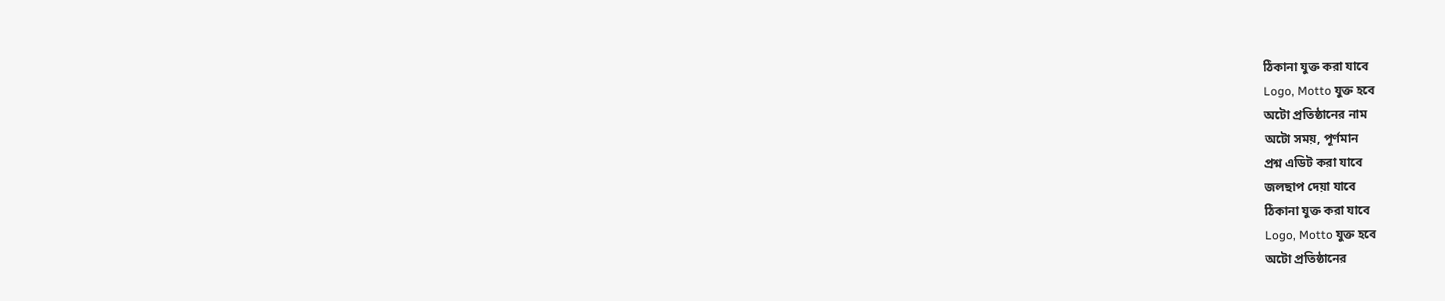ঠিকানা যুক্ত করা যাবে
Logo, Motto যুক্ত হবে
অটো প্রতিষ্ঠানের নাম
অটো সময়, পূর্ণমান
প্রশ্ন এডিট করা যাবে
জলছাপ দেয়া যাবে
ঠিকানা যুক্ত করা যাবে
Logo, Motto যুক্ত হবে
অটো প্রতিষ্ঠানের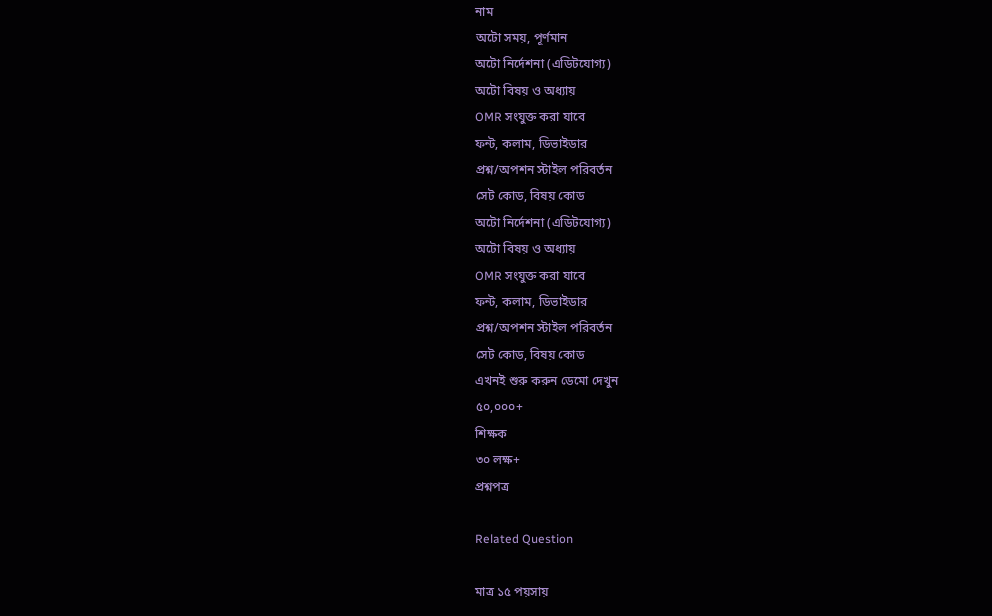নাম
অটো সময়, পূর্ণমান
অটো নির্দেশনা (এডিটযোগ্য)
অটো বিষয় ও অধ্যায়
OMR সংযুক্ত করা যাবে
ফন্ট, কলাম, ডিভাইডার
প্রশ্ন/অপশন স্টাইল পরিবর্তন
সেট কোড, বিষয় কোড
অটো নির্দেশনা (এডিটযোগ্য)
অটো বিষয় ও অধ্যায়
OMR সংযুক্ত করা যাবে
ফন্ট, কলাম, ডিভাইডার
প্রশ্ন/অপশন স্টাইল পরিবর্তন
সেট কোড, বিষয় কোড
এখনই শুরু করুন ডেমো দেখুন
৫০,০০০+
শিক্ষক
৩০ লক্ষ+
প্রশ্নপত্র

Related Question

মাত্র ১৫ পয়সায়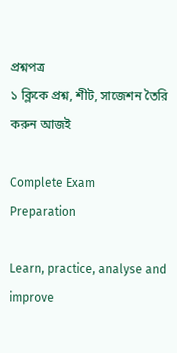প্রশ্নপত্র
১ ক্লিকে প্রশ্ন, শীট, সাজেশন তৈরি করুন আজই

Complete Exam
Preparation

Learn, practice, analyse and improve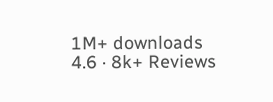1M+ downloads
4.6 · 8k+ Reviews